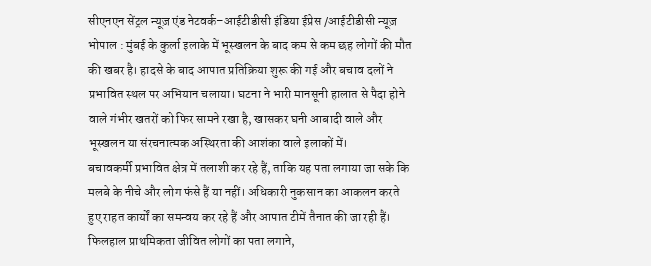सीएनएन सेंट्रल न्यूज़ एंड नेटवर्क–आईटीडीसी इंडिया ईप्रेस /आईटीडीसी न्यूज़ भोपाल : मुंबई के कुर्ला इलाके में भूस्खलन के बाद कम से कम छह लोगों की मौत की खबर है। हादसे के बाद आपात प्रतिक्रिया शुरू की गई और बचाव दलों ने प्रभावित स्थल पर अभियान चलाया। घटना ने भारी मानसूनी हालात से पैदा होने वाले गंभीर खतरों को फिर सामने रखा है, खासकर घनी आबादी वाले और भूस्खलन या संरचनात्मक अस्थिरता की आशंका वाले इलाकों में।
बचावकर्मी प्रभावित क्षेत्र में तलाशी कर रहे हैं, ताकि यह पता लगाया जा सके कि मलबे के नीचे और लोग फंसे हैं या नहीं। अधिकारी नुकसान का आकलन करते हुए राहत कार्यों का समन्वय कर रहे हैं और आपात टीमें तैनात की जा रही हैं। फिलहाल प्राथमिकता जीवित लोगों का पता लगाने,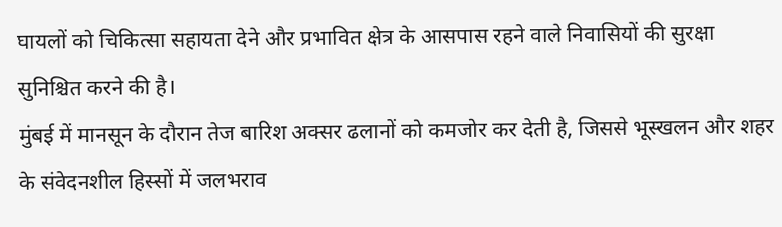घायलों को चिकित्सा सहायता देने और प्रभावित क्षेत्र के आसपास रहने वाले निवासियों की सुरक्षा सुनिश्चित करने की है।
मुंबई में मानसून के दौरान तेज बारिश अक्सर ढलानों को कमजोर कर देती है, जिससे भूस्खलन और शहर के संवेदनशील हिस्सों में जलभराव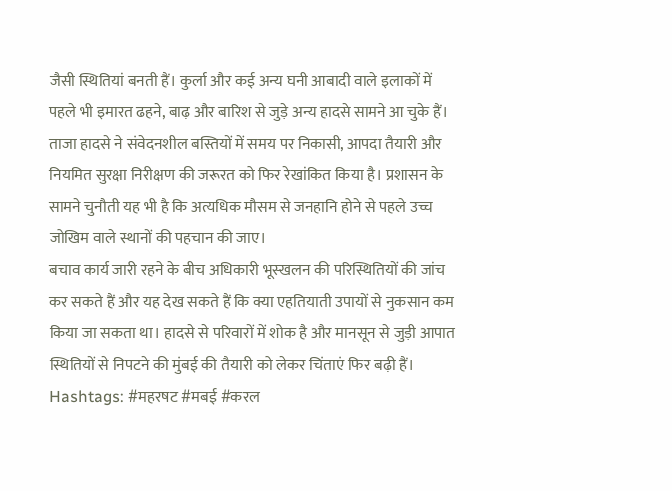जैसी स्थितियां बनती हैं। कुर्ला और कई अन्य घनी आबादी वाले इलाकों में पहले भी इमारत ढहने, बाढ़ और बारिश से जुड़े अन्य हादसे सामने आ चुके हैं।
ताजा हादसे ने संवेदनशील बस्तियों में समय पर निकासी, आपदा तैयारी और नियमित सुरक्षा निरीक्षण की जरूरत को फिर रेखांकित किया है। प्रशासन के सामने चुनौती यह भी है कि अत्यधिक मौसम से जनहानि होने से पहले उच्च जोखिम वाले स्थानों की पहचान की जाए।
बचाव कार्य जारी रहने के बीच अधिकारी भूस्खलन की परिस्थितियों की जांच कर सकते हैं और यह देख सकते हैं कि क्या एहतियाती उपायों से नुकसान कम किया जा सकता था। हादसे से परिवारों में शोक है और मानसून से जुड़ी आपात स्थितियों से निपटने की मुंबई की तैयारी को लेकर चिंताएं फिर बढ़ी हैं।
Hashtags: #महरषट #मबई #करल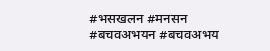#भसखलन #मनसन #बचवअभयन #बचवअभय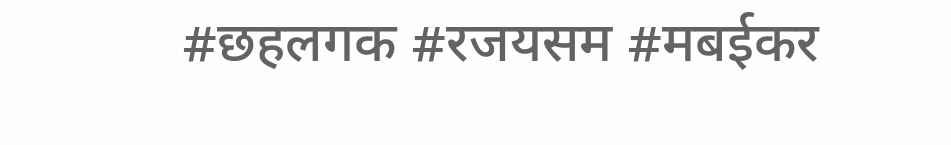#छहलगक #रजयसम #मबईकर